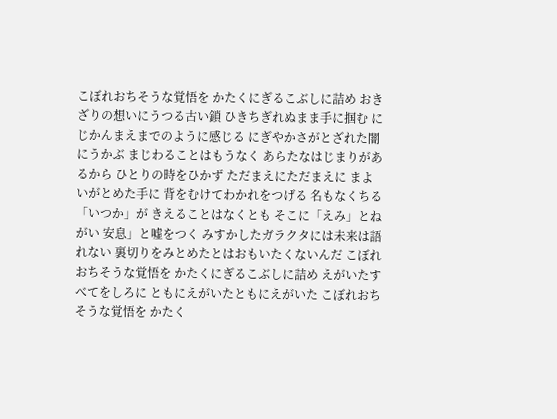こぼれおちそうな覚悟を かたくにぎるこぶしに詰め おきざりの想いにうつる古い鎖 ひきちぎれぬまま手に掴む にじかんまえまでのように感じる にぎやかさがとざれた闇にうかぶ まじわることはもうなく あらたなはじまりがあるから ひとりの時をひかず ただまえにただまえに まよいがとめた手に 背をむけてわかれをつげる 名もなくちる「いつか」が きえることはなくとも そこに「えみ」とねがい 安息」と嘘をつく みすかしたガラクタには未来は語れない 裏切りをみとめたとはおもいたくないんだ こぼれおちそうな覚悟を かたくにぎるこぶしに詰め えがいたすべてをしろに ともにえがいたともにえがいた こぼれおちそうな覚悟を かたく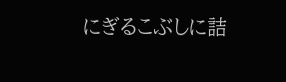にぎるこぶしに詰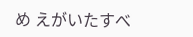め えがいたすべ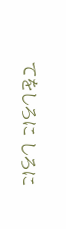てをしろに しろに